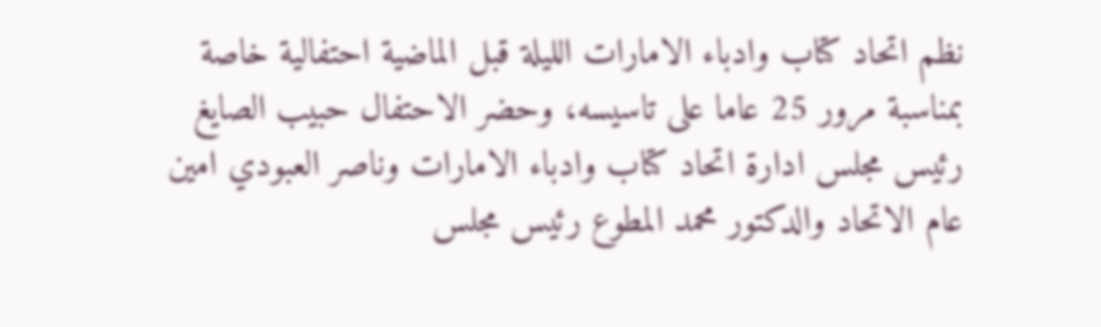نظم اتحاد كتاب وادباء الامارات الليلة قبل الماضية احتفالية خاصة بمناسبة مرور 25 عاما على تاسيسه، وحضر الاحتفال حبيب الصايغ رئيس مجلس ادارة اتحاد كتاب وادباء الامارات وناصر العبودي امين عام الاتحاد والدكتور محمد المطوع رئيس مجلس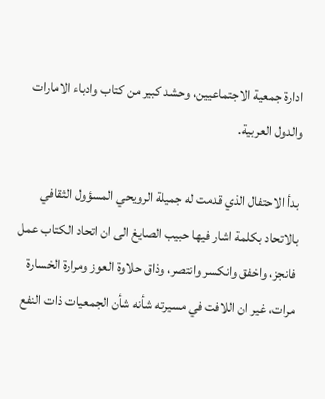ادارة جمعية الاجتماعيين، وحشد كبير من كتاب وادباء الامارات والدول العربية.

بدأ الاحتفال الذي قدمت له جميلة الرويحي المسؤول الثقافي بالاتحاد بكلمة اشار فيها حبيب الصايغ الى ان اتحاد الكتاب عمل فانجز، واخفق وانكسر وانتصر، وذاق حلاوة العوز ومرارة الخسارة مرات، غير ان اللافت في مسيرته شأنه شأن الجمعيات ذات النفع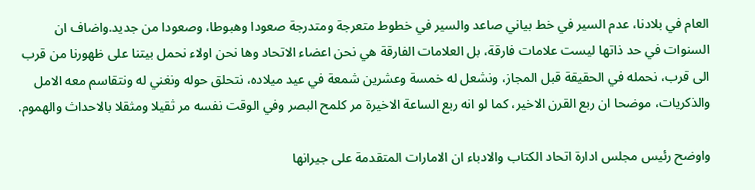العام في بلادنا، عدم السير في خط بياني صاعد والسير في خطوط متعرجة ومتدرجة صعودا وهبوطا، وصعودا من جديد.واضاف ان السنوات في حد ذاتها ليست علامات فارقة، بل العلامات الفارقة هي نحن اعضاء الاتحاد وها نحن اولاء نحمل بيتنا على ظهورنا من قرب الى قرب، نحمله في الحقيقة قبل المجاز، ونشعل له خمسة وعشرين شمعة في عيد ميلاده، نتحلق حوله ونغني له ونتقاسم معه الامل والذكريات، موضحا ان ربع القرن الاخير، كما لو انه ربع الساعة الاخيرة مر كلمح البصر وفي الوقت نفسه مر ثقيلا ومثقلا بالاحداث والهموم.

واوضح رئيس مجلس ادارة اتحاد الكتاب والادباء ان الامارات المتقدمة على جيرانها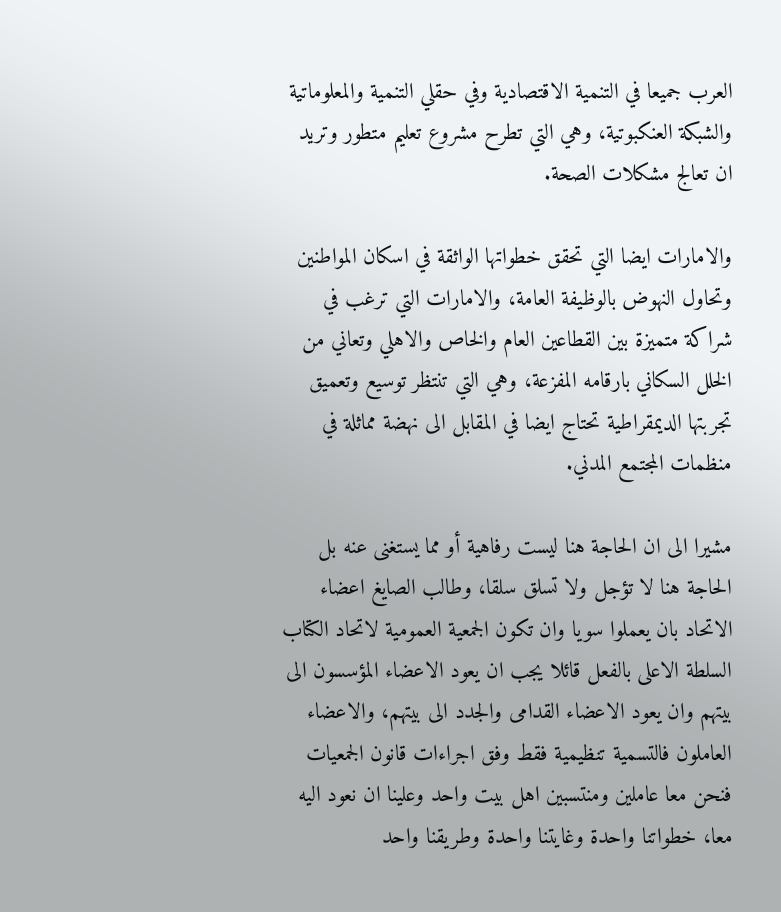العرب جميعا في التنمية الاقتصادية وفي حقلي التنمية والمعلوماتية والشبكة العنكبوتية، وهي التي تطرح مشروع تعليم متطور وتريد ان تعالج مشكلات الصحة.

والامارات ايضا التي تحقق خطواتها الواثقة في اسكان المواطنين وتحاول النهوض بالوظيفة العامة، والامارات التي ترغب في شراكة متميزة بين القطاعين العام والخاص والاهلي وتعاني من الخلل السكاني بارقامه المفزعة، وهي التي تنتظر توسيع وتعميق تجربتها الديمقراطية تحتاج ايضا في المقابل الى نهضة مماثلة في منظمات المجتمع المدني.

مشيرا الى ان الحاجة هنا ليست رفاهية أو مما يستغنى عنه بل الحاجة هنا لا تؤجل ولا تسلق سلقا، وطالب الصايغ اعضاء الاتحاد بان يعملوا سويا وان تكون الجمعية العمومية لاتحاد الكتاب السلطة الاعلى بالفعل قائلا يجب ان يعود الاعضاء المؤسسون الى بيتهم وان يعود الاعضاء القدامى والجدد الى بيتهم، والاعضاء العاملون فالتسمية تنظيمية فقط وفق اجراءات قانون الجمعيات فنحن معا عاملين ومنتسبين اهل بيت واحد وعلينا ان نعود اليه معا، خطواتنا واحدة وغايتنا واحدة وطريقنا واحد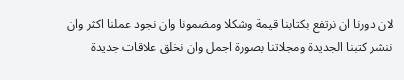لان دورنا ان نرتفع بكتابنا قيمة وشكلا ومضمونا وان نجود عملنا اكثر وان ننشر كتبنا الجديدة ومجلاتنا بصورة اجمل وان نخلق علاقات جديدة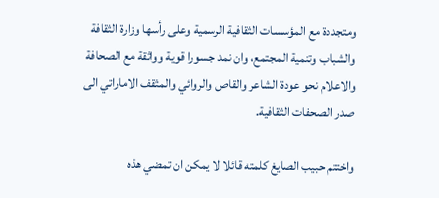ومتجددة مع المؤسسات الثقافية الرسمية وعلى رأسها وزارة الثقافة والشباب وتنمية المجتمع، وان نمد جسورا قوية وواثقة مع الصحافة والاعلام نحو عودة الشاعر والقاص والروائي والمثقف الاماراتي الى صدر الصحفات الثقافية.

واختتم حبيب الصايغ كلمته قائلا لا يمكن ان تمضي هذه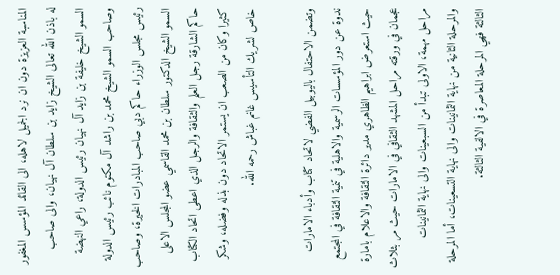المناسبة العزيزة دون ان نرد الجميل لاهله، الى القائد المؤسس المغفور له باذن الله تعالى الشيخ زايد بن سلطان آل نهيان، والى صاحب السمو الشيخ خليفة بن زايد آل نهيان رئيس الدولة، راعي النهضة وصاحب السمو الشيخ محمد بن راشد آل مكتوم نائب رئيس الدولة رئيس مجلس الوزراء حاكم دبي صاحب المبادرات الخيرة، وصاحب السمو الشيخ الدكتور سلطان بن محمد القاسمي عضو المجلس الاعلى حاكم الشارقة رجل العلم والثقافة والرجل الذي اعطى اتحاد الكتاب كثيرا وكان من الصعب ان يستمر الاتحاد دون بذله وفضله، وشكر خاص لشريك التأسيس غانم غباش رحمه الله.

وتضمن الاحتفال باليوبيل الفضي لاتحاد كتاب وأدباء الامارات ندوة عن دور المؤسسات الرسمية والاهلية في تنمية الثقافة في المجتمع حيث استعرض ابراهيم الظاهري مدير دائرة الثقافة والاعلام بامارة عجمان في ورقته مراحل المشهد الثقافي في الامارات حيث مر بثلاث مراحل مهمة، الاولى تبدأ من السبعينات والى نهاية الثمانينات والمرحلة الثانية من نهاية الثمانينات والى نهاية التسعينات، أما المرحلة الثالثة فهي المرحلة المعاصرة في الالفية الثالثة.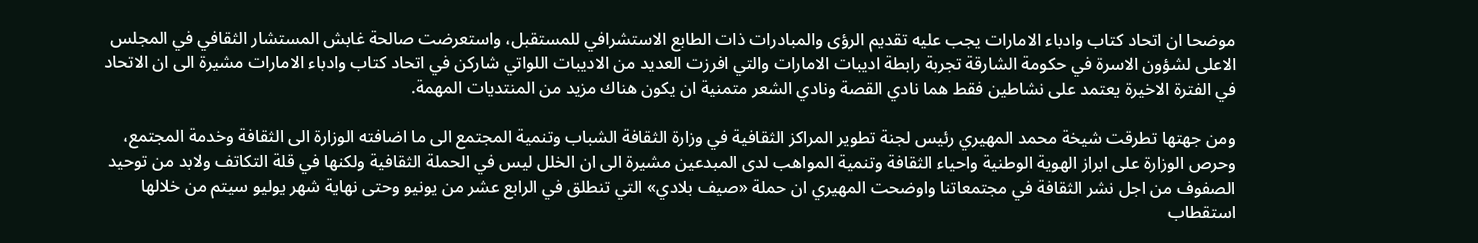موضحا ان اتحاد كتاب وادباء الامارات يجب عليه تقديم الرؤى والمبادرات ذات الطابع الاستشرافي للمستقبل، واستعرضت صالحة غابش المستشار الثقافي في المجلس الاعلى لشؤون الاسرة في حكومة الشارقة تجربة رابطة اديبات الامارات والتي افرزت العديد من الاديبات اللواتي شاركن في اتحاد كتاب وادباء الامارات مشيرة الى ان الاتحاد في الفترة الاخيرة يعتمد على نشاطين فقط هما نادي القصة ونادي الشعر متمنية ان يكون هناك مزيد من المنتديات المهمة.

ومن جهتها تطرقت شيخة محمد المهيري رئيس لجنة تطوير المراكز الثقافية في وزارة الثقافة الشباب وتنمية المجتمع الى ما اضافته الوزارة الى الثقافة وخدمة المجتمع، وحرص الوزارة على ابراز الهوية الوطنية واحياء الثقافة وتنمية المواهب لدى المبدعين مشيرة الى ان الخلل ليس في الحملة الثقافية ولكنها في قلة التكاتف ولابد من توحيد الصفوف من اجل نشر الثقافة في مجتمعاتنا واوضحت المهيري ان حملة «صيف بلادي» التي تنطلق في الرابع عشر من يونيو وحتى نهاية شهر يوليو سيتم من خلالها استقطاب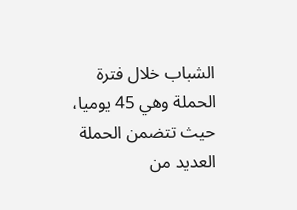الشباب خلال فترة الحملة وهي 45 يوميا، حيث تتضمن الحملة العديد من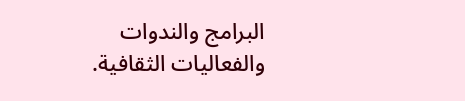البرامج والندوات والفعاليات الثقافية.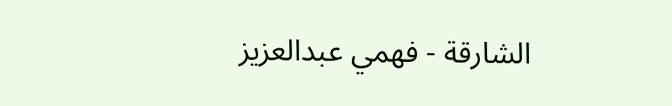الشارقة - فهمي عبدالعزيز